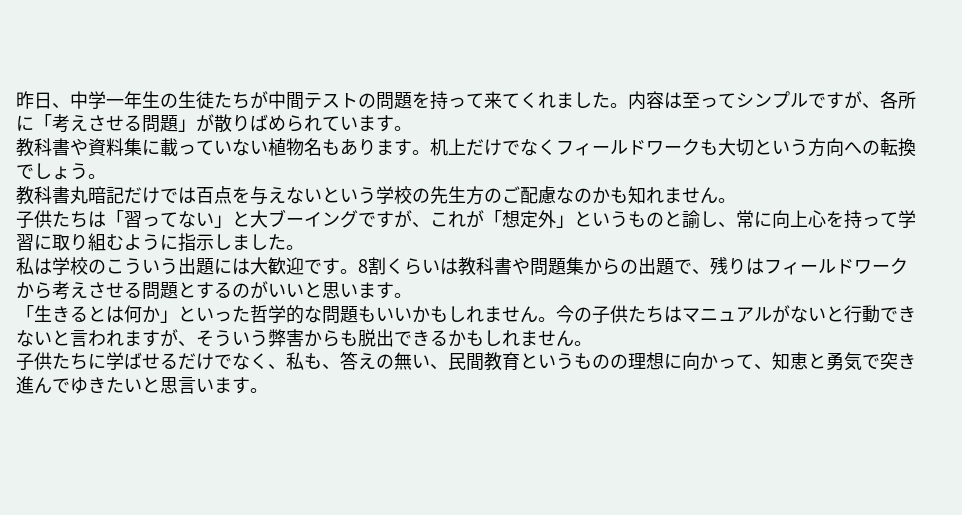昨日、中学一年生の生徒たちが中間テストの問題を持って来てくれました。内容は至ってシンプルですが、各所に「考えさせる問題」が散りばめられています。
教科書や資料集に載っていない植物名もあります。机上だけでなくフィールドワークも大切という方向への転換でしょう。
教科書丸暗記だけでは百点を与えないという学校の先生方のご配慮なのかも知れません。
子供たちは「習ってない」と大ブーイングですが、これが「想定外」というものと諭し、常に向上心を持って学習に取り組むように指示しました。
私は学校のこういう出題には大歓迎です。8割くらいは教科書や問題集からの出題で、残りはフィールドワークから考えさせる問題とするのがいいと思います。
「生きるとは何か」といった哲学的な問題もいいかもしれません。今の子供たちはマニュアルがないと行動できないと言われますが、そういう弊害からも脱出できるかもしれません。
子供たちに学ばせるだけでなく、私も、答えの無い、民間教育というものの理想に向かって、知恵と勇気で突き進んでゆきたいと思言います。